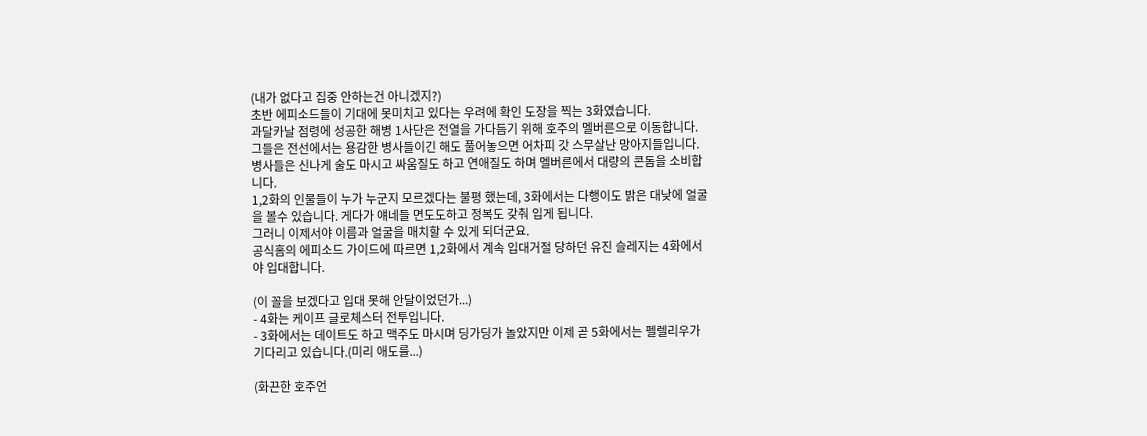(내가 없다고 집중 안하는건 아니겠지?)
초반 에피소드들이 기대에 못미치고 있다는 우려에 확인 도장을 찍는 3화였습니다.
과달카날 점령에 성공한 해병 1사단은 전열을 가다듬기 위해 호주의 멜버른으로 이동합니다.
그들은 전선에서는 용감한 병사들이긴 해도 풀어놓으면 어차피 갓 스무살난 망아지들입니다.
병사들은 신나게 술도 마시고 싸움질도 하고 연애질도 하며 멜버른에서 대량의 콘돔을 소비합니다.
1,2화의 인물들이 누가 누군지 모르겠다는 불평 했는데, 3화에서는 다행이도 밝은 대낮에 얼굴을 볼수 있습니다. 게다가 얘네들 면도도하고 정복도 갖춰 입게 됩니다.
그러니 이제서야 이름과 얼굴을 매치할 수 있게 되더군요.
공식홈의 에피소드 가이드에 따르면 1,2화에서 계속 입대거절 당하던 유진 슬레지는 4화에서야 입대합니다.

(이 꼴을 보겠다고 입대 못해 안달이었던가...)
- 4화는 케이프 글로체스터 전투입니다.
- 3화에서는 데이트도 하고 맥주도 마시며 딩가딩가 놀았지만 이제 곧 5화에서는 펠렐리우가 기다리고 있습니다.(미리 애도를...)

(화끈한 호주언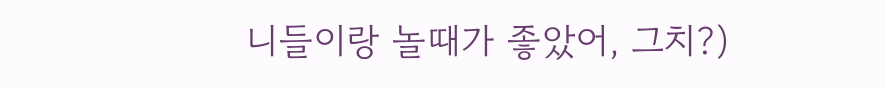니들이랑 놀때가 좋았어, 그치?)